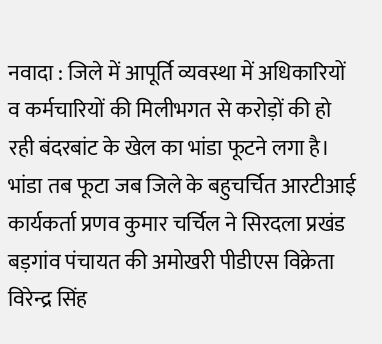नवादा : जिले में आपूर्ति व्यवस्था में अधिकारियों व कर्मचारियों की मिलीभगत से करोड़ों की हो रही बंदरबांट के खेल का भांडा फूटने लगा है। भांडा तब फूटा जब जिले के बहुचर्चित आरटीआई कार्यकर्ता प्रणव कुमार चर्चिल ने सिरदला प्रखंड बड़गांव पंचायत की अमोखरी पीडीएस विक्रेता विरेन्द्र सिंह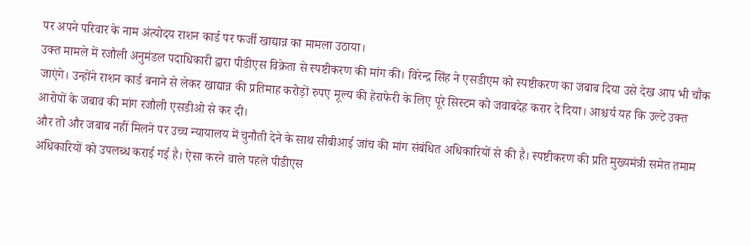पर अपने परिवार के नाम अंत्योदय राशन कार्ड पर फर्जी खाद्यान्न का मामला उठाया।
उक्त मामले में रजौली अनुमंडल पदाधिकारी द्वारा पीडीएस विक्रेता से स्पष्टीकरण की मांग की। विरेन्द्र सिंह ने एसडीएम को स्पष्टीकरण का जबाब दिया उसे देख आप भी चौंक जाएंगे। उन्होंने राशन कार्ड बनाने से लेकर खाद्यान्न की प्रतिमाह करोड़ों रुपए मूल्य की हेराफेरी के लिए पूरे सिस्टम को जवाबदेह करार दे दिया। आश्चर्य यह कि उल्टे उक्त आरोपों के जबाव की मांग रजौली एसडीओ से कर दी।
और तो और जबाब नहीं मिलने पर उच्च न्यायालय में चुनौती देने के साथ सीबीआई जांच की मांग संबंधित अधिकारियों से की है। स्पष्टीकरण की प्रति मुख्यमंत्री समेत तमाम अधिकारियों को उपलब्ध कराई गई है। ऐसा करने वाले पहले पीडीएस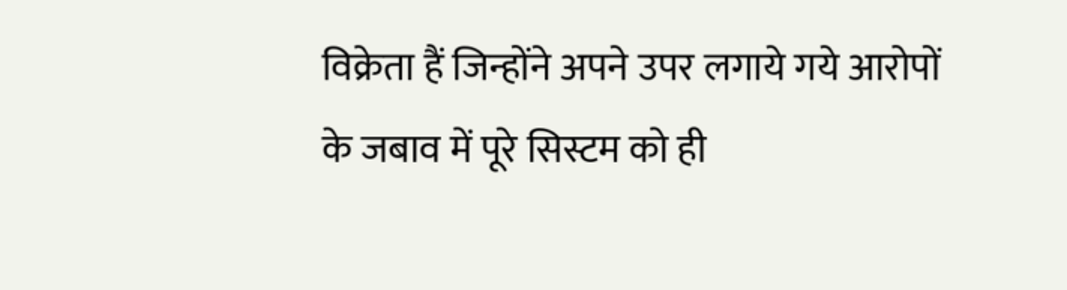विक्रेता हैं जिन्होंने अपने उपर लगाये गये आरोपों के जबाव में पूरे सिस्टम को ही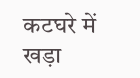कटघरे में खड़ा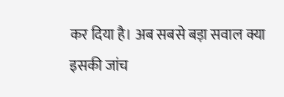कर दिया है। अब सबसे बड़ा सवाल क्या इसकी जांच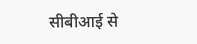सीबीआई से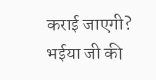कराई जाएगी?
भईया जी की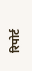रिपोर्ट